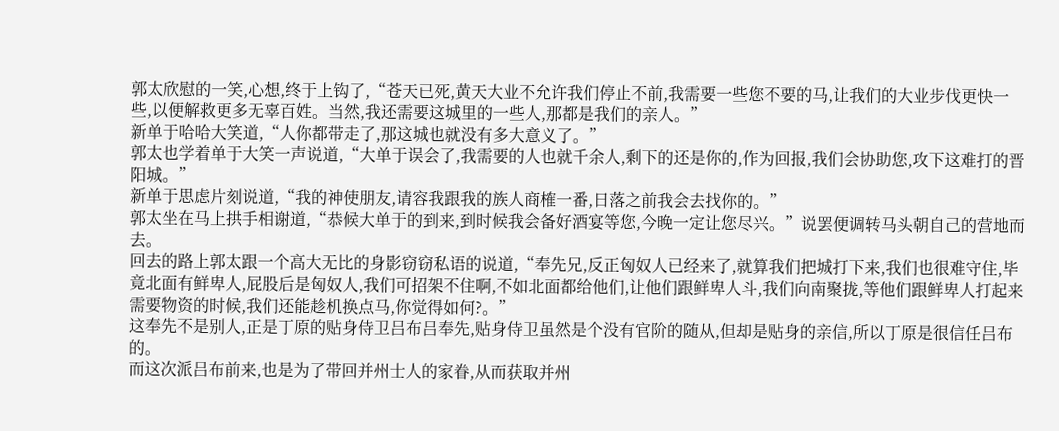郭太欣慰的一笑,心想,终于上钩了,“苍天已死,黄天大业不允许我们停止不前,我需要一些您不要的马,让我们的大业步伐更快一些,以便解救更多无辜百姓。当然,我还需要这城里的一些人,那都是我们的亲人。”
新单于哈哈大笑道,“人你都带走了,那这城也就没有多大意义了。”
郭太也学着单于大笑一声说道,“大单于误会了,我需要的人也就千余人,剩下的还是你的,作为回报,我们会协助您,攻下这难打的晋阳城。”
新单于思虑片刻说道,“我的神使朋友,请容我跟我的族人商榷一番,日落之前我会去找你的。”
郭太坐在马上拱手相谢道,“恭候大单于的到来,到时候我会备好酒宴等您,今晚一定让您尽兴。”说罢便调转马头朝自己的营地而去。
回去的路上郭太跟一个高大无比的身影窃窃私语的说道,“奉先兄,反正匈奴人已经来了,就算我们把城打下来,我们也很难守住,毕竟北面有鲜卑人,屁股后是匈奴人,我们可招架不住啊,不如北面都给他们,让他们跟鲜卑人斗,我们向南聚拢,等他们跟鲜卑人打起来需要物资的时候,我们还能趁机换点马,你觉得如何?。”
这奉先不是别人,正是丁原的贴身侍卫吕布吕奉先,贴身侍卫虽然是个没有官阶的随从,但却是贴身的亲信,所以丁原是很信任吕布的。
而这次派吕布前来,也是为了带回并州士人的家眷,从而获取并州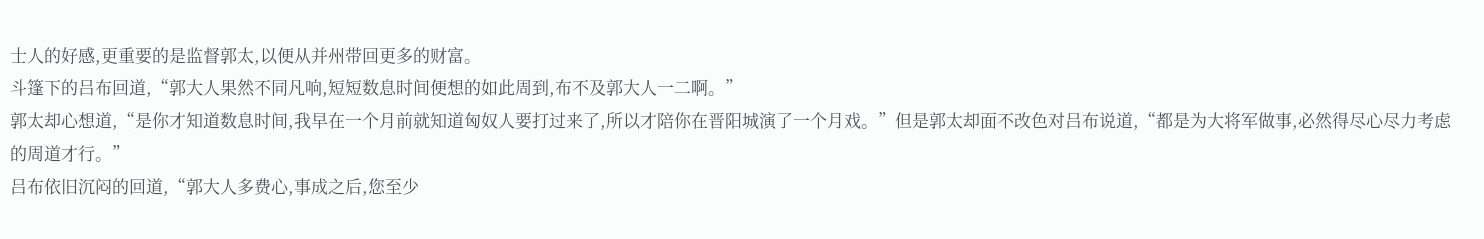士人的好感,更重要的是监督郭太,以便从并州带回更多的财富。
斗篷下的吕布回道,“郭大人果然不同凡响,短短数息时间便想的如此周到,布不及郭大人一二啊。”
郭太却心想道,“是你才知道数息时间,我早在一个月前就知道匈奴人要打过来了,所以才陪你在晋阳城演了一个月戏。”但是郭太却面不改色对吕布说道,“都是为大将军做事,必然得尽心尽力考虑的周道才行。”
吕布依旧沉闷的回道,“郭大人多费心,事成之后,您至少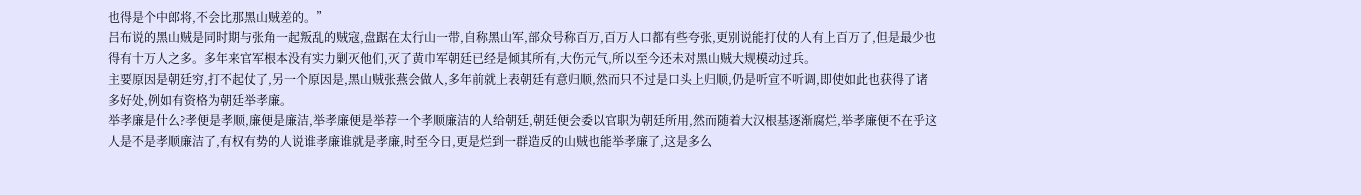也得是个中郎将,不会比那黑山贼差的。”
吕布说的黑山贼是同时期与张角一起叛乱的贼寇,盘踞在太行山一带,自称黑山军,部众号称百万,百万人口都有些夸张,更别说能打仗的人有上百万了,但是最少也得有十万人之多。多年来官军根本没有实力剿灭他们,灭了黄巾军朝廷已经是倾其所有,大伤元气,所以至今还未对黑山贼大规模动过兵。
主要原因是朝廷穷,打不起仗了,另一个原因是,黑山贼张燕会做人,多年前就上表朝廷有意归顺,然而只不过是口头上归顺,仍是听宣不听调,即使如此也获得了诸多好处,例如有资格为朝廷举孝廉。
举孝廉是什么?孝便是孝顺,廉便是廉洁,举孝廉便是举荐一个孝顺廉洁的人给朝廷,朝廷便会委以官职为朝廷所用,然而随着大汉根基逐渐腐烂,举孝廉便不在乎这人是不是孝顺廉洁了,有权有势的人说谁孝廉谁就是孝廉,时至今日,更是烂到一群造反的山贼也能举孝廉了,这是多么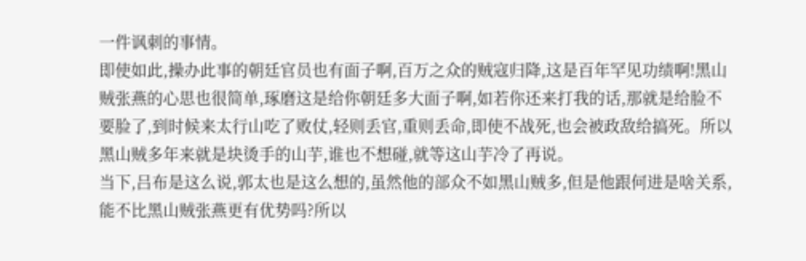一件讽刺的事情。
即使如此,操办此事的朝廷官员也有面子啊,百万之众的贼寇归降,这是百年罕见功绩啊!黑山贼张燕的心思也很简单,琢磨这是给你朝廷多大面子啊,如若你还来打我的话,那就是给脸不要脸了,到时候来太行山吃了败仗,轻则丢官,重则丢命,即使不战死,也会被政敌给搞死。所以黑山贼多年来就是块烫手的山芋,谁也不想碰,就等这山芋冷了再说。
当下,吕布是这么说,郭太也是这么想的,虽然他的部众不如黑山贼多,但是他跟何进是啥关系,能不比黑山贼张燕更有优势吗?所以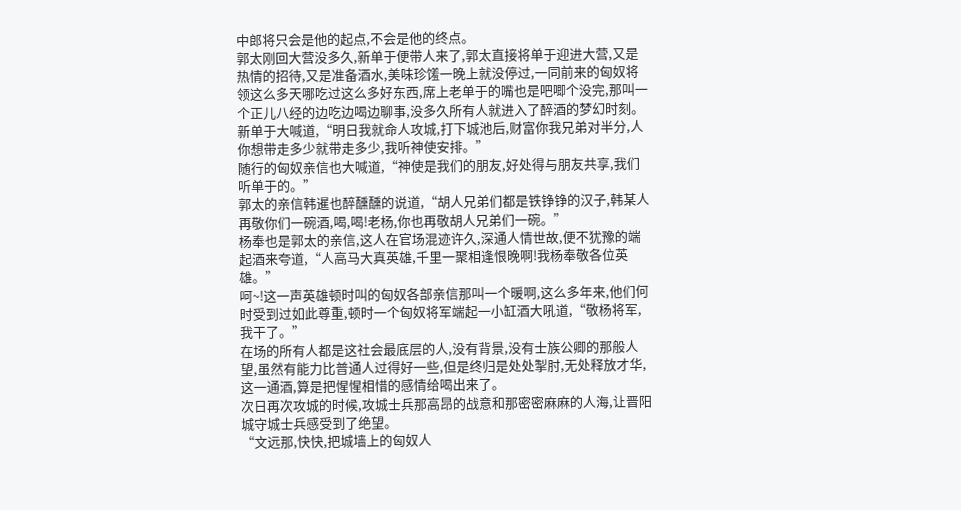中郎将只会是他的起点,不会是他的终点。
郭太刚回大营没多久,新单于便带人来了,郭太直接将单于迎进大营,又是热情的招待,又是准备酒水,美味珍馐一晚上就没停过,一同前来的匈奴将领这么多天哪吃过这么多好东西,席上老单于的嘴也是吧唧个没完,那叫一个正儿八经的边吃边喝边聊事,没多久所有人就进入了醉酒的梦幻时刻。
新单于大喊道,“明日我就命人攻城,打下城池后,财富你我兄弟对半分,人你想带走多少就带走多少,我听神使安排。”
随行的匈奴亲信也大喊道,“神使是我们的朋友,好处得与朋友共享,我们听单于的。”
郭太的亲信韩暹也醉醺醺的说道,“胡人兄弟们都是铁铮铮的汉子,韩某人再敬你们一碗酒,喝,喝!老杨,你也再敬胡人兄弟们一碗。”
杨奉也是郭太的亲信,这人在官场混迹许久,深通人情世故,便不犹豫的端起酒来夸道,“人高马大真英雄,千里一聚相逢恨晚啊!我杨奉敬各位英雄。”
呵~!这一声英雄顿时叫的匈奴各部亲信那叫一个暖啊,这么多年来,他们何时受到过如此尊重,顿时一个匈奴将军端起一小缸酒大吼道,“敬杨将军,我干了。”
在场的所有人都是这社会最底层的人,没有背景,没有士族公卿的那般人望,虽然有能力比普通人过得好一些,但是终归是处处掣肘,无处释放才华,这一通酒,算是把惺惺相惜的感情给喝出来了。
次日再次攻城的时候,攻城士兵那高昂的战意和那密密麻麻的人海,让晋阳城守城士兵感受到了绝望。
“文远那,快快,把城墙上的匈奴人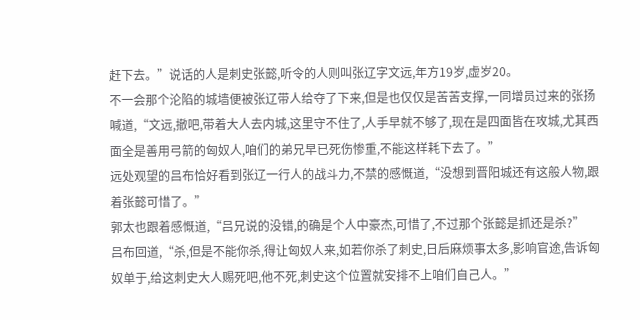赶下去。”说话的人是刺史张懿,听令的人则叫张辽字文远,年方19岁,虚岁20。
不一会那个沦陷的城墙便被张辽带人给夺了下来,但是也仅仅是苦苦支撑,一同增员过来的张扬喊道,“文远,撤吧,带着大人去内城,这里守不住了,人手早就不够了,现在是四面皆在攻城,尤其西面全是善用弓箭的匈奴人,咱们的弟兄早已死伤惨重,不能这样耗下去了。”
远处观望的吕布恰好看到张辽一行人的战斗力,不禁的感慨道,“没想到晋阳城还有这般人物,跟着张懿可惜了。”
郭太也跟着感慨道,“吕兄说的没错,的确是个人中豪杰,可惜了,不过那个张懿是抓还是杀?”
吕布回道,“杀,但是不能你杀,得让匈奴人来,如若你杀了刺史,日后麻烦事太多,影响官途,告诉匈奴单于,给这刺史大人赐死吧,他不死,刺史这个位置就安排不上咱们自己人。”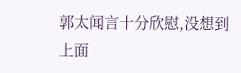郭太闻言十分欣慰,没想到上面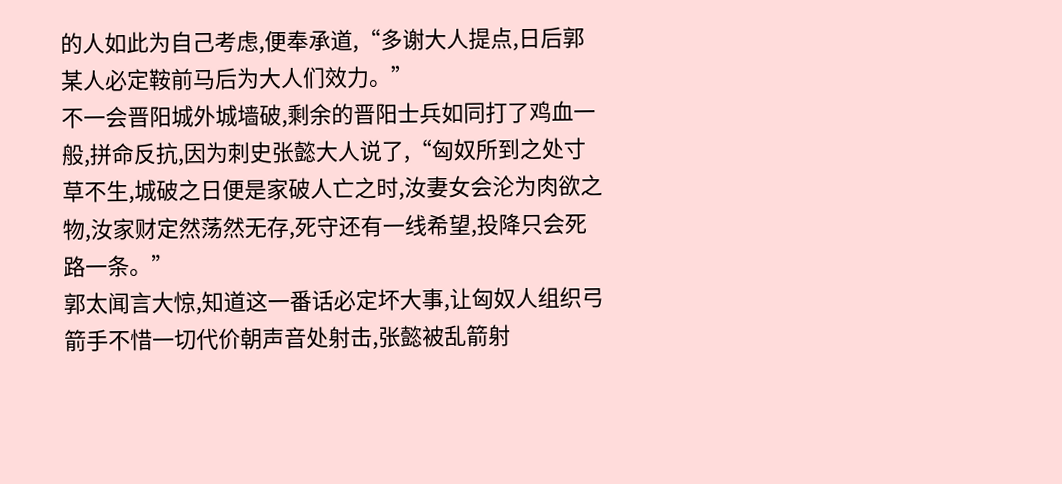的人如此为自己考虑,便奉承道,“多谢大人提点,日后郭某人必定鞍前马后为大人们效力。”
不一会晋阳城外城墙破,剩余的晋阳士兵如同打了鸡血一般,拼命反抗,因为刺史张懿大人说了,“匈奴所到之处寸草不生,城破之日便是家破人亡之时,汝妻女会沦为肉欲之物,汝家财定然荡然无存,死守还有一线希望,投降只会死路一条。”
郭太闻言大惊,知道这一番话必定坏大事,让匈奴人组织弓箭手不惜一切代价朝声音处射击,张懿被乱箭射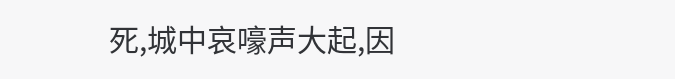死,城中哀嚎声大起,因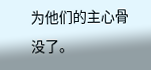为他们的主心骨没了。